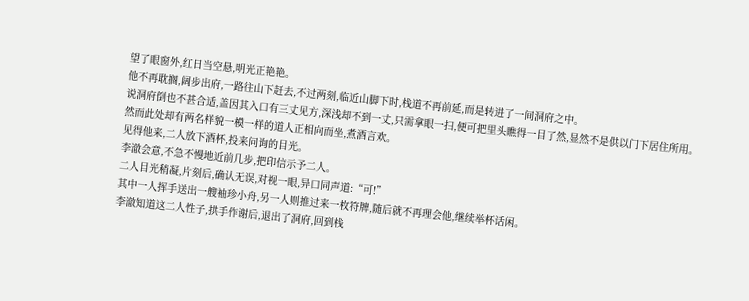望了眼窗外,红日当空悬,明光正艳艳。
他不再耽搁,阔步出府,一路往山下赶去,不过两刻,临近山脚下时,栈道不再前延,而是转进了一间洞府之中。
说洞府倒也不甚合适,盖因其入口有三丈见方,深浅却不到一丈,只需拿眼一扫,便可把里头瞧得一目了然,显然不是供以门下居住所用。
然而此处却有两名样貌一模一样的道人正相向而坐,煮酒言欢。
见得他来,二人放下酒杯,投来问询的目光。
李澈会意,不急不慢地近前几步,把印信示予二人。
二人目光稍凝,片刻后,确认无误,对视一眼,异口同声道:“可!”
其中一人挥手送出一艘袖珍小舟,另一人则推过来一枚符牌,随后就不再理会他,继续举杯话闲。
李澈知道这二人性子,拱手作谢后,退出了洞府,回到栈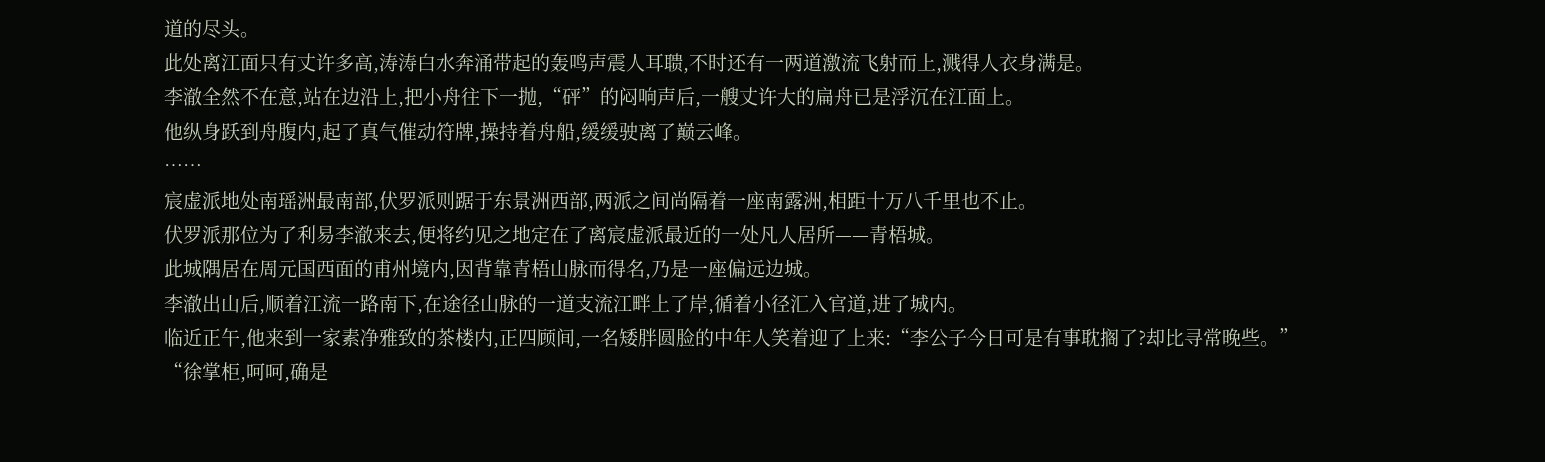道的尽头。
此处离江面只有丈许多高,涛涛白水奔涌带起的轰鸣声震人耳聩,不时还有一两道激流飞射而上,溅得人衣身满是。
李澈全然不在意,站在边沿上,把小舟往下一抛,“砰”的闷响声后,一艘丈许大的扁舟已是浮沉在江面上。
他纵身跃到舟腹内,起了真气催动符牌,操持着舟船,缓缓驶离了巅云峰。
……
宸虚派地处南瑶洲最南部,伏罗派则踞于东景洲西部,两派之间尚隔着一座南露洲,相距十万八千里也不止。
伏罗派那位为了利易李澈来去,便将约见之地定在了离宸虚派最近的一处凡人居所——青梧城。
此城隅居在周元国西面的甫州境内,因背靠青梧山脉而得名,乃是一座偏远边城。
李澈出山后,顺着江流一路南下,在途径山脉的一道支流江畔上了岸,循着小径汇入官道,进了城内。
临近正午,他来到一家素净雅致的茶楼内,正四顾间,一名矮胖圆脸的中年人笑着迎了上来:“李公子今日可是有事耽搁了?却比寻常晚些。”
“徐掌柜,呵呵,确是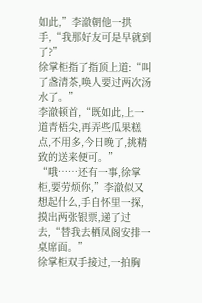如此,”李澈朝他一拱手,“我那好友可是早就到了?”
徐掌柜指了指顶上道:“叫了盏清茶,唤人要过两次汤水了。”
李澈顿首,“既如此,上一道青梧尖,再弄些瓜果糕点,不用多,今日晚了,挑精致的送来便可。”
“哦……还有一事,徐掌柜,要劳烦你,”李澈似又想起什么,手自怀里一探,摸出两张银票,递了过去,“替我去栖凤阁安排一桌席面。”
徐掌柜双手接过,一拍胸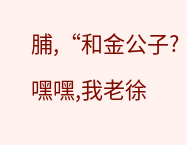脯,“和金公子?嘿嘿,我老徐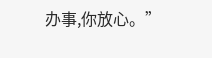办事,你放心。”